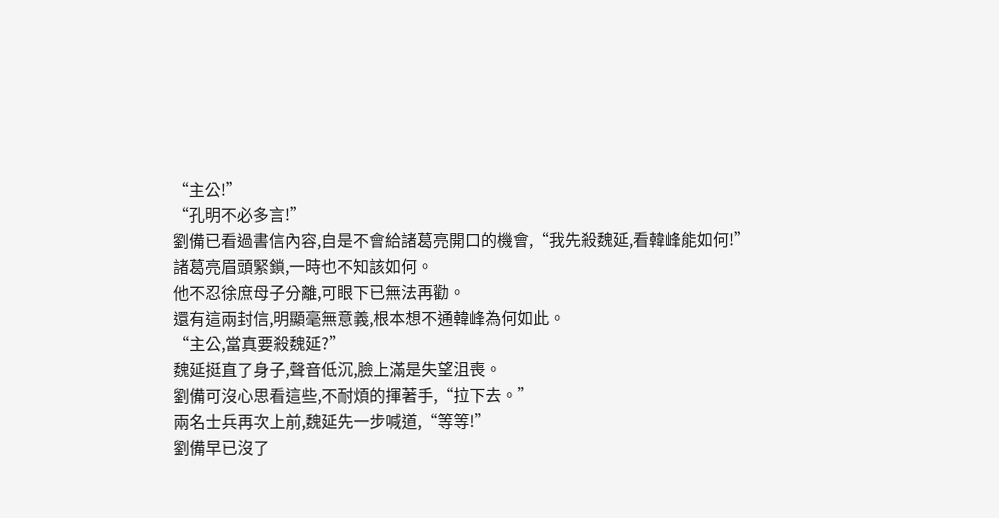“主公!”
“孔明不必多言!”
劉備已看過書信內容,自是不會給諸葛亮開口的機會,“我先殺魏延,看韓峰能如何!”
諸葛亮眉頭緊鎖,一時也不知該如何。
他不忍徐庶母子分離,可眼下已無法再勸。
還有這兩封信,明顯毫無意義,根本想不通韓峰為何如此。
“主公,當真要殺魏延?”
魏延挺直了身子,聲音低沉,臉上滿是失望沮喪。
劉備可沒心思看這些,不耐煩的揮著手,“拉下去。”
兩名士兵再次上前,魏延先一步喊道,“等等!”
劉備早已沒了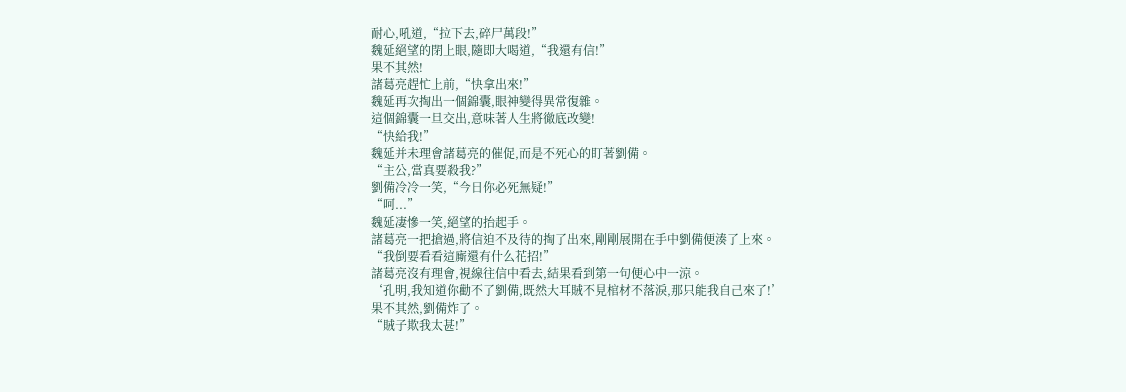耐心,吼道,“拉下去,碎尸萬段!”
魏延絕望的閉上眼,隨即大喝道,“我還有信!”
果不其然!
諸葛亮趕忙上前,“快拿出來!”
魏延再次掏出一個錦囊,眼神變得異常復雜。
這個錦囊一旦交出,意味著人生將徹底改變!
“快給我!”
魏延并未理會諸葛亮的催促,而是不死心的盯著劉備。
“主公,當真要殺我?”
劉備冷冷一笑,“今日你必死無疑!”
“呵...”
魏延凄慘一笑,絕望的抬起手。
諸葛亮一把搶過,將信迫不及待的掏了出來,剛剛展開在手中劉備便湊了上來。
“我倒要看看這廝還有什么花招!”
諸葛亮沒有理會,視線往信中看去,結果看到第一句便心中一涼。
‘孔明,我知道你勸不了劉備,既然大耳賊不見棺材不落淚,那只能我自己來了!’
果不其然,劉備炸了。
“賊子欺我太甚!”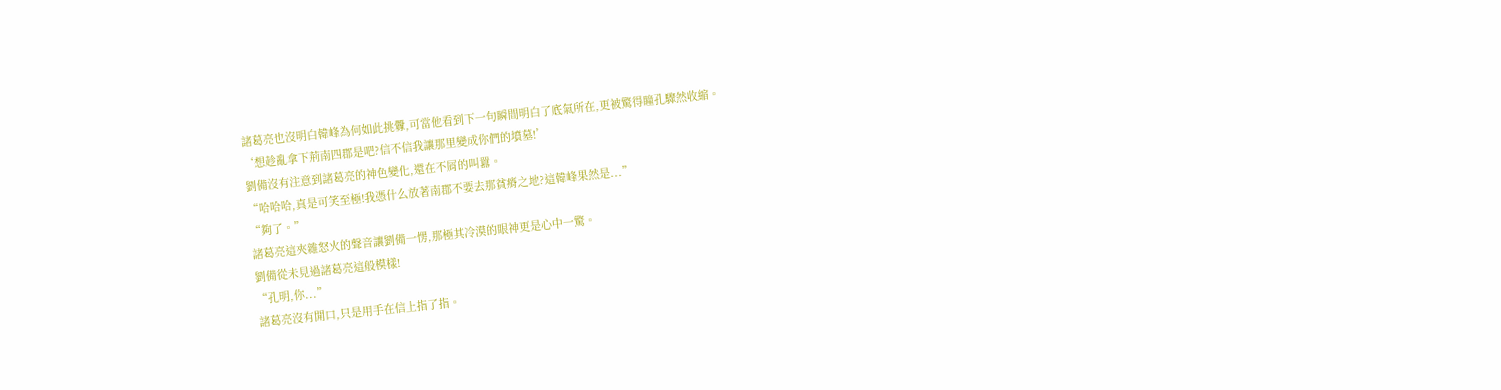諸葛亮也沒明白韓峰為何如此挑釁,可當他看到下一句瞬間明白了底氣所在,更被驚得瞳孔驟然收縮。
‘想趁亂拿下荊南四郡是吧?信不信我讓那里變成你們的墳墓!’
劉備沒有注意到諸葛亮的神色變化,還在不屑的叫囂。
“哈哈哈,真是可笑至極!我憑什么放著南郡不要去那貧瘠之地?這韓峰果然是...”
“夠了。”
諸葛亮這夾雜怒火的聲音讓劉備一愣,那極其冷漠的眼神更是心中一驚。
劉備從未見過諸葛亮這般模樣!
“孔明,你...”
諸葛亮沒有開口,只是用手在信上指了指。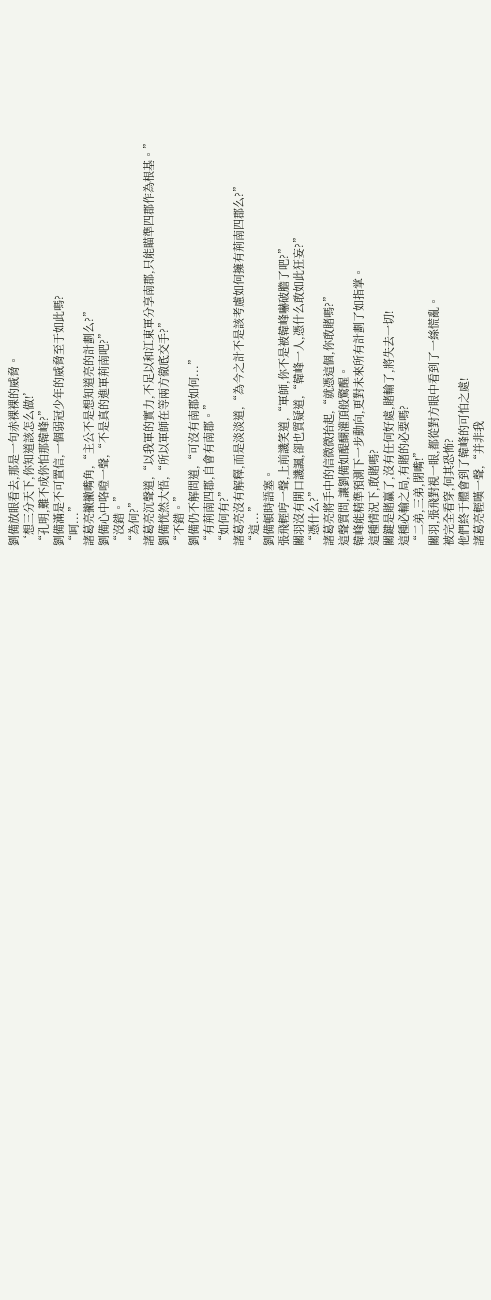劉備放眼看去,那是一句赤裸裸的威脅。
‘想三分天下,你知道該怎么做!’
“孔明,難不成你怕那韓峰?”
劉備滿是不可置信,一個弱冠少年的威脅至于如此嗎?
“呵...”
諸葛亮撇撇嘴角,“主公不是想知道亮的計劃么?”
劉備心中咯噔一聲,“不是真的進軍荊南吧?”
“沒錯。”
“為何?”
諸葛亮沉聲道,“以我軍的實力,不足以和江東軍分享南郡,只能瞄準四郡作為根基。”
劉備恍然大悟,“所以軍師在等兩方徹底交手?”
“不錯。”
劉備仍不解問道,“可沒有南郡如何...”
“有荊南四郡,自會有南郡。”
“如何有?”
諸葛亮沒有解釋,而是淡淡道,“為今之計不是該考慮如何擁有荊南四郡么?”
“這...”
劉備頓時語塞。
張飛輕哼一聲,上前譏笑道,“軍師,你不是被韓峰嚇破膽了吧?”
關羽沒有開口譏諷,卻也質疑道,“韓峰一人,憑什么敢如此狂妄?”
“憑什么?”
諸葛亮將手中的信微微抬起,“就憑這個,你敢賭嗎?”
這聲質問,讓劉備如醍醐灌頂般驚醒。
韓峰能精準預測下一步動向,更對未來所有計劃了如指掌。
這種情況下,敢賭嗎?
關鍵是賭贏了,沒有任何好處,賭輸了,將失去一切!
這種必輸之局,有賭的必要嗎?
“二弟,三弟,閉嘴!”
關羽,張飛對視一眼,都從對方眼中看到了一絲慌亂。
被完全看穿,何其恐怖?
他們終于體會到了韓峰的可怕之處!
諸葛亮輕嘆一聲,“并非我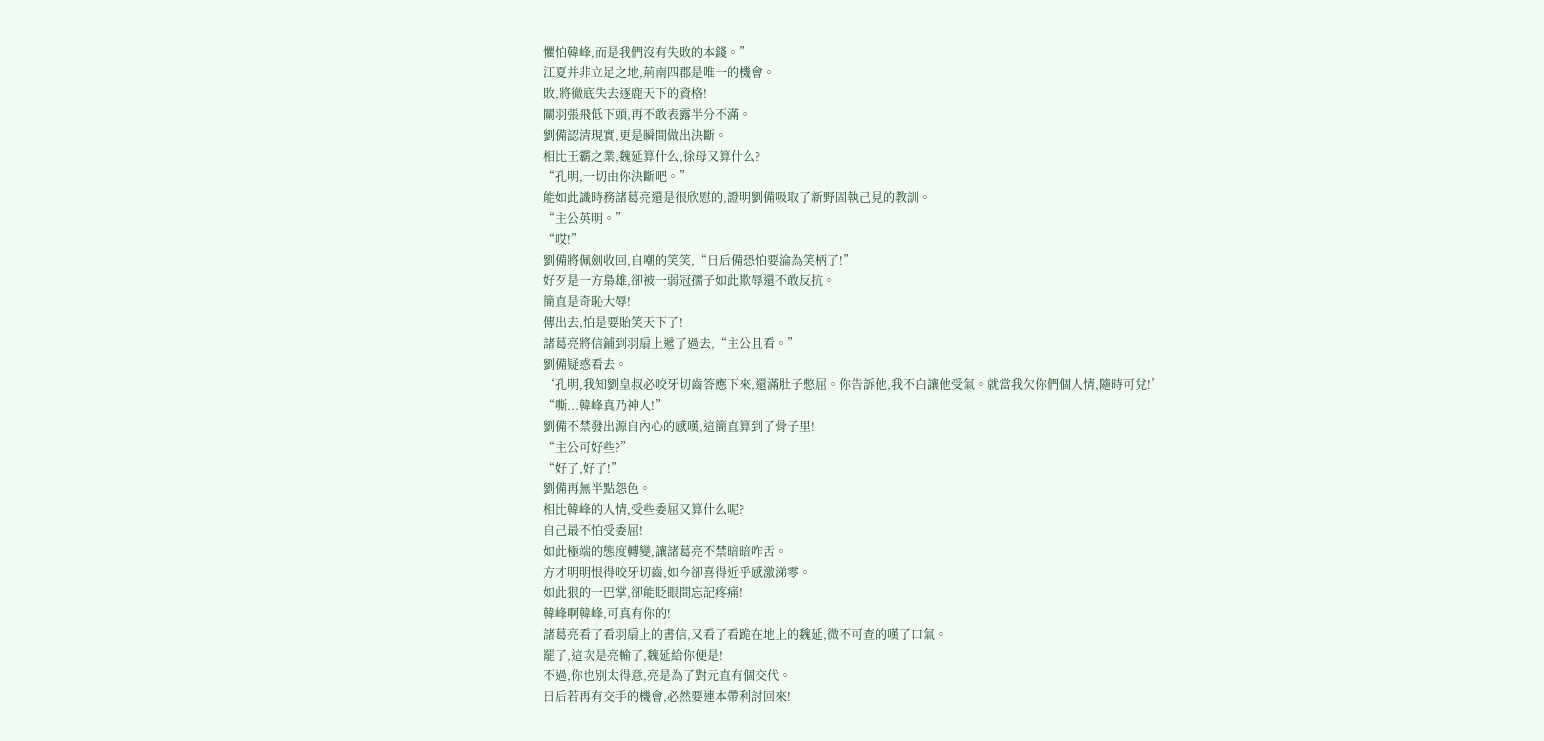懼怕韓峰,而是我們沒有失敗的本錢。”
江夏并非立足之地,荊南四郡是唯一的機會。
敗,將徹底失去逐鹿天下的資格!
關羽張飛低下頭,再不敢表露半分不滿。
劉備認清現實,更是瞬間做出決斷。
相比王霸之業,魏延算什么,徐母又算什么?
“孔明,一切由你決斷吧。”
能如此識時務諸葛亮還是很欣慰的,證明劉備吸取了新野固執己見的教訓。
“主公英明。”
“哎!”
劉備將佩劍收回,自嘲的笑笑,“日后備恐怕要淪為笑柄了!”
好歹是一方梟雄,卻被一弱冠孺子如此欺辱還不敢反抗。
簡直是奇恥大辱!
傳出去,怕是要貽笑天下了!
諸葛亮將信鋪到羽扇上遞了過去,“主公且看。”
劉備疑惑看去。
‘孔明,我知劉皇叔必咬牙切齒答應下來,還滿肚子憋屈。你告訴他,我不白讓他受氣。就當我欠你們個人情,隨時可兌!’
“嘶...韓峰真乃神人!”
劉備不禁發出源自內心的感嘆,這簡直算到了骨子里!
“主公可好些?”
“好了,好了!”
劉備再無半點怨色。
相比韓峰的人情,受些委屈又算什么呢?
自己最不怕受委屈!
如此極端的態度轉變,讓諸葛亮不禁暗暗咋舌。
方才明明恨得咬牙切齒,如今卻喜得近乎感激涕零。
如此狠的一巴掌,卻能眨眼間忘記疼痛!
韓峰啊韓峰,可真有你的!
諸葛亮看了看羽扇上的書信,又看了看跪在地上的魏延,微不可查的嘆了口氣。
罷了,這次是亮輸了,魏延給你便是!
不過,你也別太得意,亮是為了對元直有個交代。
日后若再有交手的機會,必然要連本帶利討回來!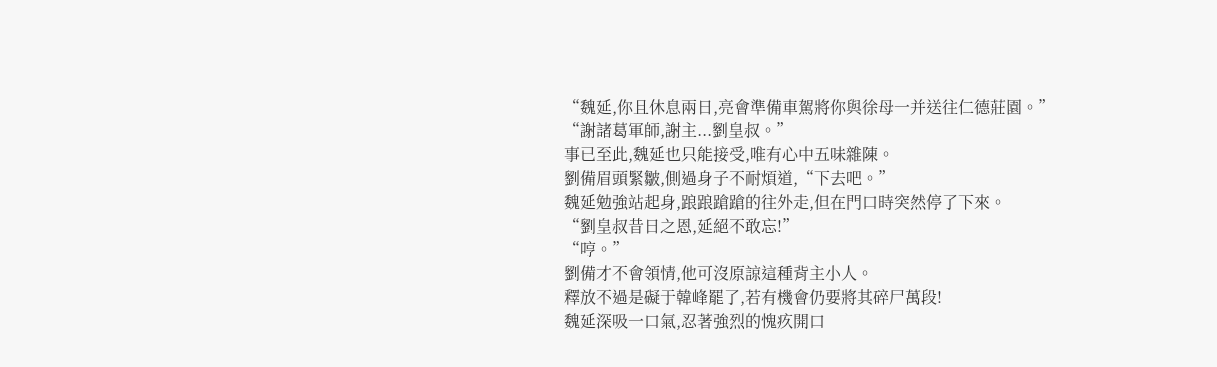“魏延,你且休息兩日,亮會準備車駕將你與徐母一并送往仁德莊園。”
“謝諸葛軍師,謝主...劉皇叔。”
事已至此,魏延也只能接受,唯有心中五味雜陳。
劉備眉頭緊皺,側過身子不耐煩道,“下去吧。”
魏延勉強站起身,踉踉蹌蹌的往外走,但在門口時突然停了下來。
“劉皇叔昔日之恩,延絕不敢忘!”
“哼。”
劉備才不會領情,他可沒原諒這種背主小人。
釋放不過是礙于韓峰罷了,若有機會仍要將其碎尸萬段!
魏延深吸一口氣,忍著強烈的愧疚開口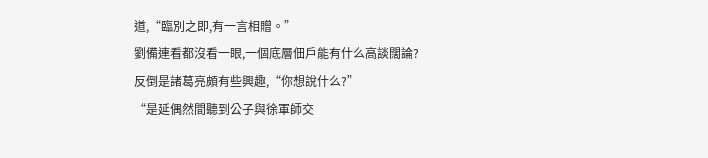道,“臨別之即,有一言相贈。”
劉備連看都沒看一眼,一個底層佃戶能有什么高談闊論?
反倒是諸葛亮頗有些興趣,“你想說什么?”
“是延偶然間聽到公子與徐軍師交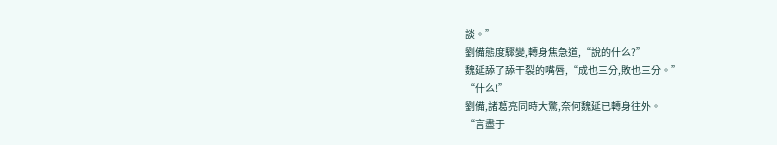談。”
劉備態度驟變,轉身焦急道,“說的什么?”
魏延舔了舔干裂的嘴唇,“成也三分,敗也三分。”
“什么!”
劉備,諸葛亮同時大驚,奈何魏延已轉身往外。
“言盡于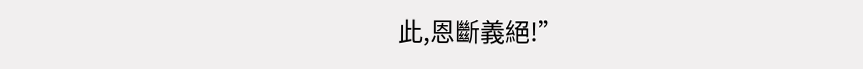此,恩斷義絕!”